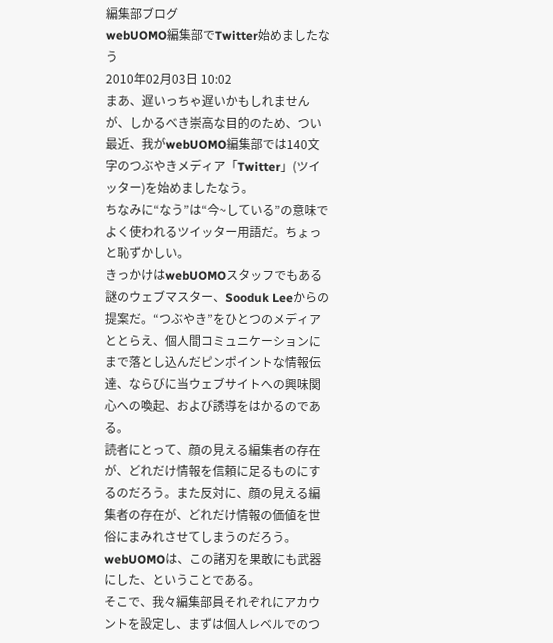編集部ブログ
webUOMO編集部でTwitter始めましたなう
2010年02月03日 10:02
まあ、遅いっちゃ遅いかもしれませんが、しかるべき崇高な目的のため、つい最近、我がwebUOMO編集部では140文字のつぶやきメディア「Twitter」(ツイッター)を始めましたなう。
ちなみに“なう”は“今~している”の意味でよく使われるツイッター用語だ。ちょっと恥ずかしい。
きっかけはwebUOMOスタッフでもある謎のウェブマスター、Sooduk Leeからの提案だ。“つぶやき”をひとつのメディアととらえ、個人間コミュニケーションにまで落とし込んだピンポイントな情報伝達、ならびに当ウェブサイトへの興味関心への喚起、および誘導をはかるのである。
読者にとって、顔の見える編集者の存在が、どれだけ情報を信頼に足るものにするのだろう。また反対に、顔の見える編集者の存在が、どれだけ情報の価値を世俗にまみれさせてしまうのだろう。
webUOMOは、この諸刃を果敢にも武器にした、ということである。
そこで、我々編集部員それぞれにアカウントを設定し、まずは個人レベルでのつ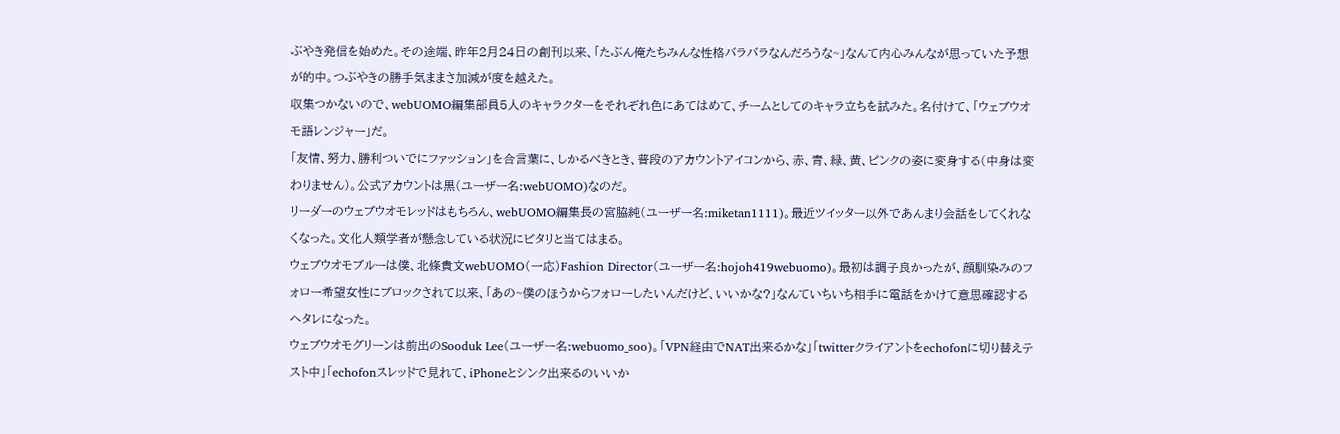ぶやき発信を始めた。その途端、昨年2月24日の創刊以来、「たぶん俺たちみんな性格バラバラなんだろうな~」なんて内心みんなが思っていた予想が的中。つぶやきの勝手気ままさ加減が度を越えた。
収集つかないので、webUOMO編集部員5人のキャラクターをそれぞれ色にあてはめて、チームとしてのキャラ立ちを試みた。名付けて、「ウェブウオモ語レンジャー」だ。
「友情、努力、勝利ついでにファッション」を合言葉に、しかるべきとき、普段のアカウントアイコンから、赤、青、緑、黄、ピンクの姿に変身する(中身は変わりません)。公式アカウントは黒(ユーザー名:webUOMO)なのだ。
リーダーのウェブウオモレッドはもちろん、webUOMO編集長の宮脇純(ユーザー名:miketan1111)。最近ツイッター以外であんまり会話をしてくれなくなった。文化人類学者が懸念している状況にピタリと当てはまる。
ウェブウオモブルーは僕、北條貴文webUOMO(一応)Fashion Director(ユーザー名:hojoh419webuomo)。最初は調子良かったが、顔馴染みのフォロー希望女性にブロックされて以来、「あの~僕のほうからフォローしたいんだけど、いいかな?」なんていちいち相手に電話をかけて意思確認するヘタレになった。
ウェブウオモグリーンは前出のSooduk Lee(ユーザー名:webuomo_soo)。「VPN経由でNAT出来るかな」「twitterクライアントをechofonに切り替えテスト中」「echofonスレッドで見れて、iPhoneとシンク出来るのいいか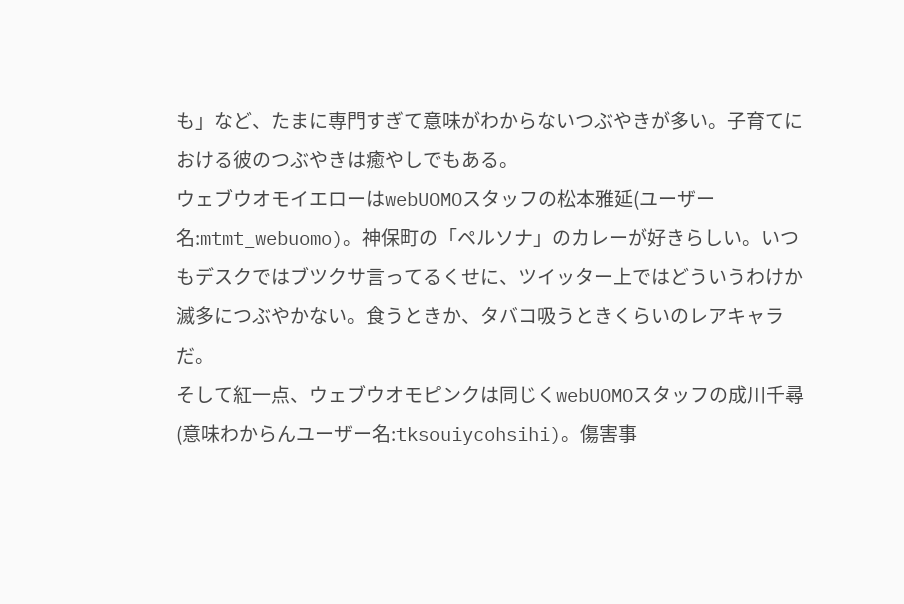も」など、たまに専門すぎて意味がわからないつぶやきが多い。子育てにおける彼のつぶやきは癒やしでもある。
ウェブウオモイエローはwebUOMOスタッフの松本雅延(ユーザー名:mtmt_webuomo)。神保町の「ペルソナ」のカレーが好きらしい。いつもデスクではブツクサ言ってるくせに、ツイッター上ではどういうわけか滅多につぶやかない。食うときか、タバコ吸うときくらいのレアキャラだ。
そして紅一点、ウェブウオモピンクは同じくwebUOMOスタッフの成川千尋(意味わからんユーザー名:tksouiycohsihi)。傷害事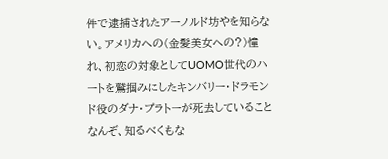件で逮捕されたアーノルド坊やを知らない。アメリカへの(金髪美女への?)憧れ、初恋の対象としてUOMO世代のハートを鷲掴みにしたキンバリー・ドラモンド役のダナ・プラトーが死去していることなんぞ、知るべくもな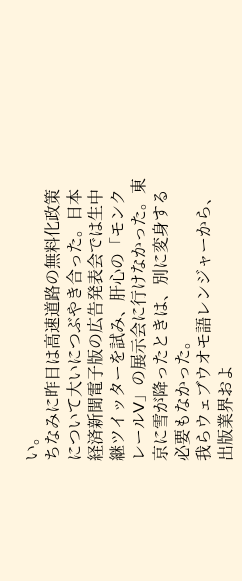い。
ちなみに昨日は高速道路の無料化政策について大いにつぶやき合った。日本経済新聞電子版の広告発表会では生中継ツイッターを試み、肝心の「モンクレールV」の展示会に行けなかった。東京に雪が降ったときは、別に変身する必要もなかった。
我らウェブウオモ語レンジャーから、出版業界およ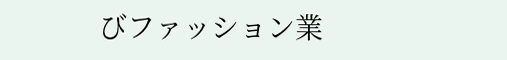びファッション業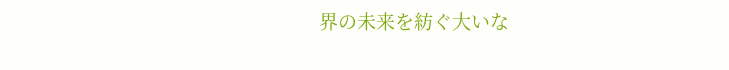界の未来を紡ぐ大いな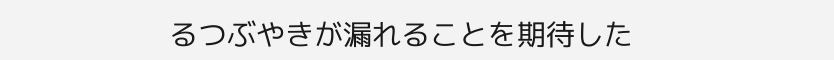るつぶやきが漏れることを期待した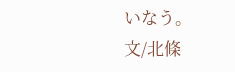いなう。
文/北條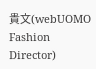貴文(webUOMO Fashion Director)